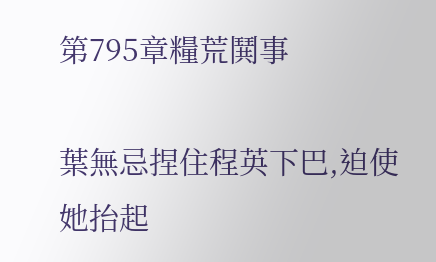第795章糧荒鬨事

葉無忌捏住程英下巴,迫使她抬起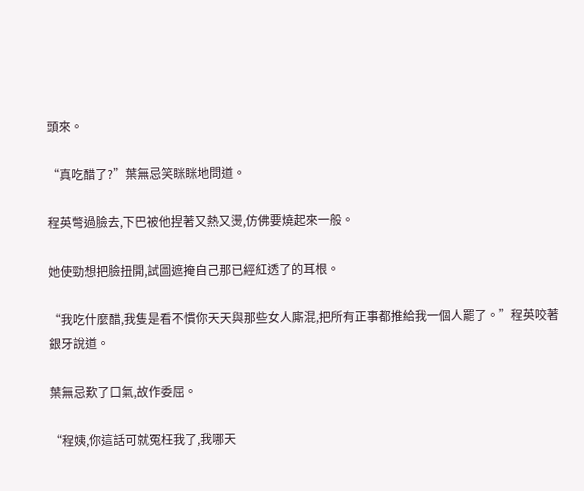頭來。

“真吃醋了?”葉無忌笑眯眯地問道。

程英彆過臉去,下巴被他捏著又熱又燙,仿佛要燒起來一般。

她使勁想把臉扭開,試圖遮掩自己那已經紅透了的耳根。

“我吃什麼醋,我隻是看不慣你天天與那些女人廝混,把所有正事都推給我一個人罷了。”程英咬著銀牙說道。

葉無忌歎了口氣,故作委屈。

“程姨,你這話可就冤枉我了,我哪天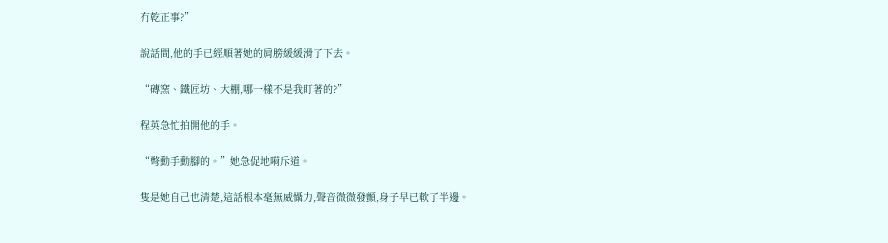冇乾正事?”

說話間,他的手已經順著她的肩膀緩緩滑了下去。

“磚窯、鐵匠坊、大棚,哪一樣不是我盯著的?”

程英急忙拍開他的手。

“彆動手動腳的。”她急促地嗬斥道。

隻是她自己也清楚,這話根本毫無威懾力,聲音微微發顫,身子早已軟了半邊。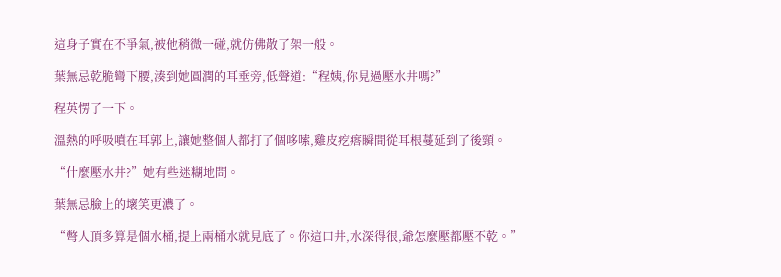這身子實在不爭氣,被他稍微一碰,就仿佛散了架一般。

葉無忌乾脆彎下腰,湊到她圓潤的耳垂旁,低聲道:“程姨,你見過壓水井嗎?”

程英愣了一下。

溫熱的呼吸噴在耳郭上,讓她整個人都打了個哆嗦,雞皮疙瘩瞬間從耳根蔓延到了後頸。

“什麼壓水井?”她有些迷糊地問。

葉無忌臉上的壞笑更濃了。

“彆人頂多算是個水桶,提上兩桶水就見底了。你這口井,水深得很,爺怎麼壓都壓不乾。”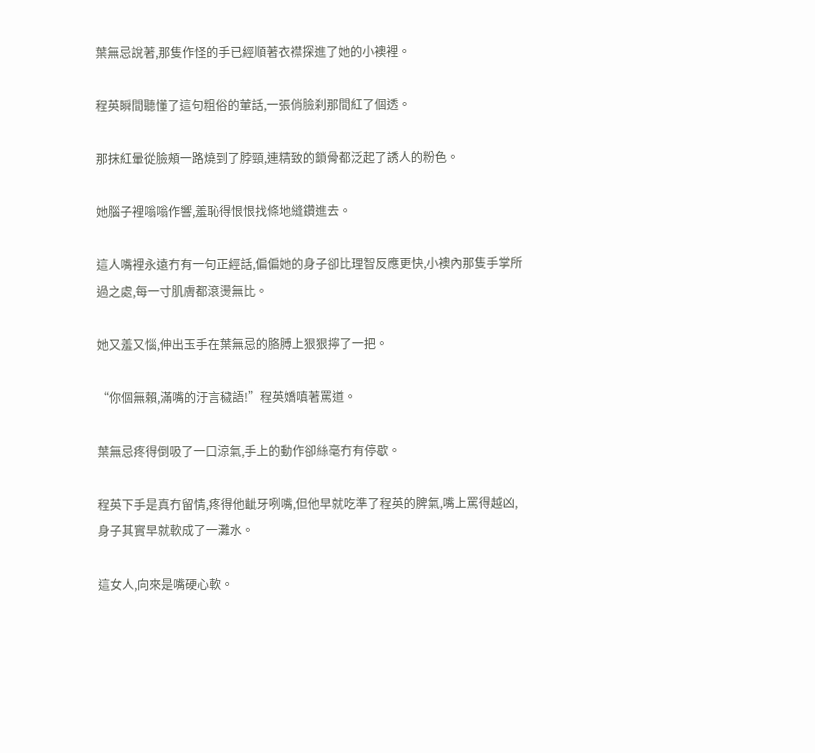葉無忌說著,那隻作怪的手已經順著衣襟探進了她的小襖裡。

程英瞬間聽懂了這句粗俗的葷話,一張俏臉刹那間紅了個透。

那抹紅暈從臉頰一路燒到了脖頸,連精致的鎖骨都泛起了誘人的粉色。

她腦子裡嗡嗡作響,羞恥得恨恨找條地縫鑽進去。

這人嘴裡永遠冇有一句正經話,偏偏她的身子卻比理智反應更快,小襖內那隻手掌所過之處,每一寸肌膚都滾燙無比。

她又羞又惱,伸出玉手在葉無忌的胳膊上狠狠擰了一把。

“你個無賴,滿嘴的汙言穢語!”程英嬌嗔著罵道。

葉無忌疼得倒吸了一口涼氣,手上的動作卻絲毫冇有停歇。

程英下手是真冇留情,疼得他齜牙咧嘴,但他早就吃準了程英的脾氣,嘴上罵得越凶,身子其實早就軟成了一灘水。

這女人,向來是嘴硬心軟。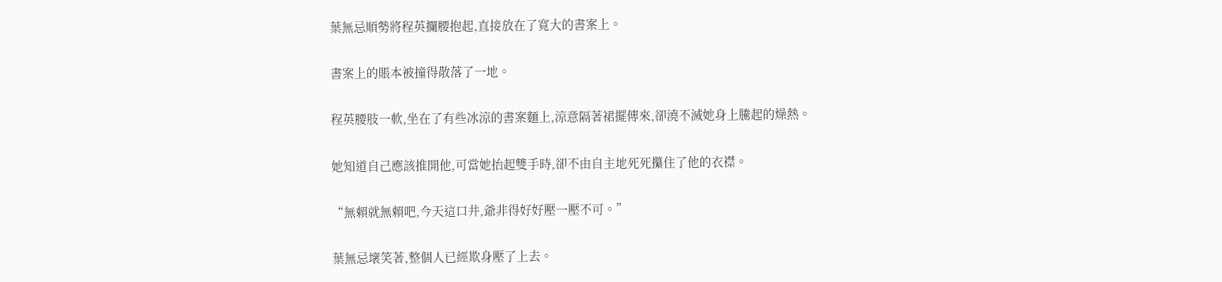葉無忌順勢將程英攔腰抱起,直接放在了寬大的書案上。

書案上的賬本被撞得散落了一地。

程英腰肢一軟,坐在了有些冰涼的書案麵上,涼意隔著裙擺傳來,卻澆不滅她身上騰起的燥熱。

她知道自己應該推開他,可當她抬起雙手時,卻不由自主地死死攥住了他的衣襟。

“無賴就無賴吧,今天這口井,爺非得好好壓一壓不可。”

葉無忌壞笑著,整個人已經欺身壓了上去。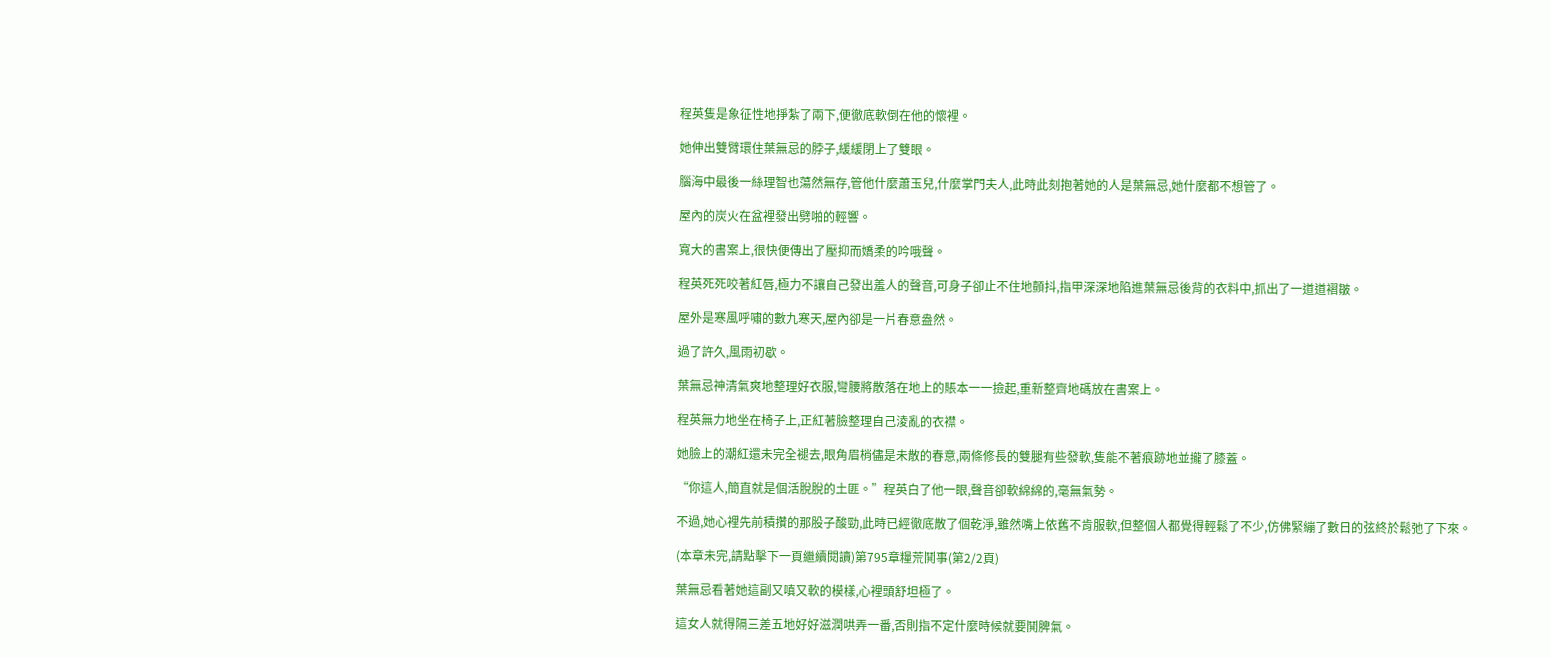程英隻是象征性地掙紮了兩下,便徹底軟倒在他的懷裡。

她伸出雙臂環住葉無忌的脖子,緩緩閉上了雙眼。

腦海中最後一絲理智也蕩然無存,管他什麼蕭玉兒,什麼掌門夫人,此時此刻抱著她的人是葉無忌,她什麼都不想管了。

屋內的炭火在盆裡發出劈啪的輕響。

寬大的書案上,很快便傳出了壓抑而嬌柔的吟哦聲。

程英死死咬著紅唇,極力不讓自己發出羞人的聲音,可身子卻止不住地顫抖,指甲深深地陷進葉無忌後背的衣料中,抓出了一道道褶皺。

屋外是寒風呼嘯的數九寒天,屋內卻是一片春意盎然。

過了許久,風雨初歇。

葉無忌神清氣爽地整理好衣服,彎腰將散落在地上的賬本一一撿起,重新整齊地碼放在書案上。

程英無力地坐在椅子上,正紅著臉整理自己淩亂的衣襟。

她臉上的潮紅還未完全褪去,眼角眉梢儘是未散的春意,兩條修長的雙腿有些發軟,隻能不著痕跡地並攏了膝蓋。

“你這人,簡直就是個活脫脫的土匪。”程英白了他一眼,聲音卻軟綿綿的,毫無氣勢。

不過,她心裡先前積攢的那股子酸勁,此時已經徹底散了個乾淨,雖然嘴上依舊不肯服軟,但整個人都覺得輕鬆了不少,仿佛緊繃了數日的弦終於鬆弛了下來。

(本章未完,請點擊下一頁繼續閱讀)第795章糧荒鬨事(第2/2頁)

葉無忌看著她這副又嗔又軟的模樣,心裡頭舒坦極了。

這女人就得隔三差五地好好滋潤哄弄一番,否則指不定什麼時候就要鬨脾氣。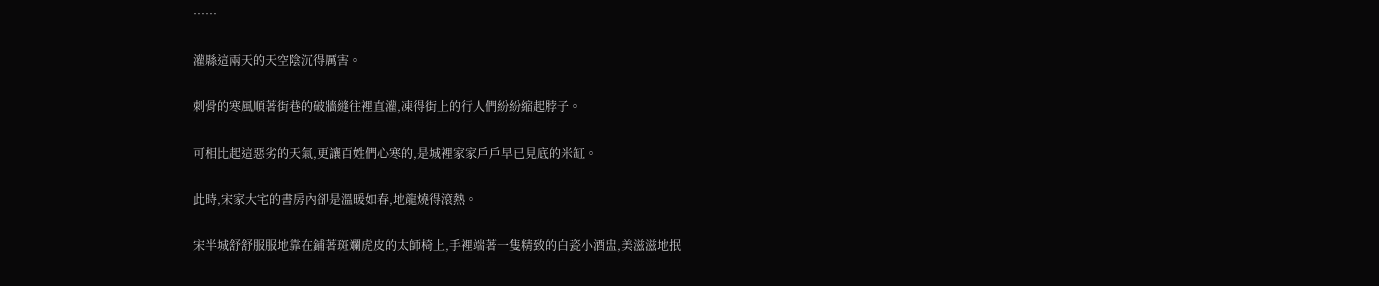……

灌縣這兩天的天空陰沉得厲害。

刺骨的寒風順著街巷的破牆縫往裡直灌,凍得街上的行人們紛紛縮起脖子。

可相比起這惡劣的天氣,更讓百姓們心寒的,是城裡家家戶戶早已見底的米缸。

此時,宋家大宅的書房內卻是溫暖如春,地龍燒得滾熱。

宋半城舒舒服服地靠在鋪著斑斕虎皮的太師椅上,手裡端著一隻精致的白瓷小酒盅,美滋滋地抿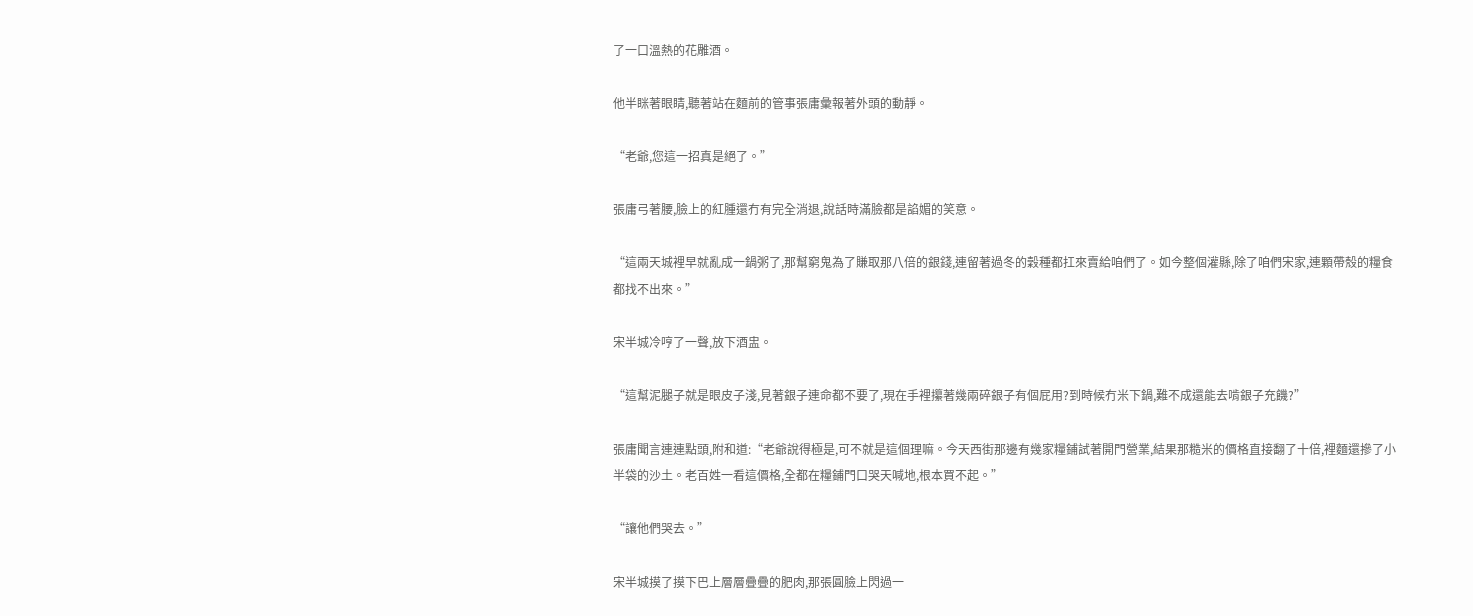了一口溫熱的花雕酒。

他半眯著眼睛,聽著站在麵前的管事張庸彙報著外頭的動靜。

“老爺,您這一招真是絕了。”

張庸弓著腰,臉上的紅腫還冇有完全消退,說話時滿臉都是諂媚的笑意。

“這兩天城裡早就亂成一鍋粥了,那幫窮鬼為了賺取那八倍的銀錢,連留著過冬的穀種都扛來賣給咱們了。如今整個灌縣,除了咱們宋家,連顆帶殼的糧食都找不出來。”

宋半城冷哼了一聲,放下酒盅。

“這幫泥腿子就是眼皮子淺,見著銀子連命都不要了,現在手裡攥著幾兩碎銀子有個屁用?到時候冇米下鍋,難不成還能去啃銀子充饑?”

張庸聞言連連點頭,附和道:“老爺說得極是,可不就是這個理嘛。今天西街那邊有幾家糧鋪試著開門營業,結果那糙米的價格直接翻了十倍,裡麵還摻了小半袋的沙土。老百姓一看這價格,全都在糧鋪門口哭天喊地,根本買不起。”

“讓他們哭去。”

宋半城摸了摸下巴上層層疊疊的肥肉,那張圓臉上閃過一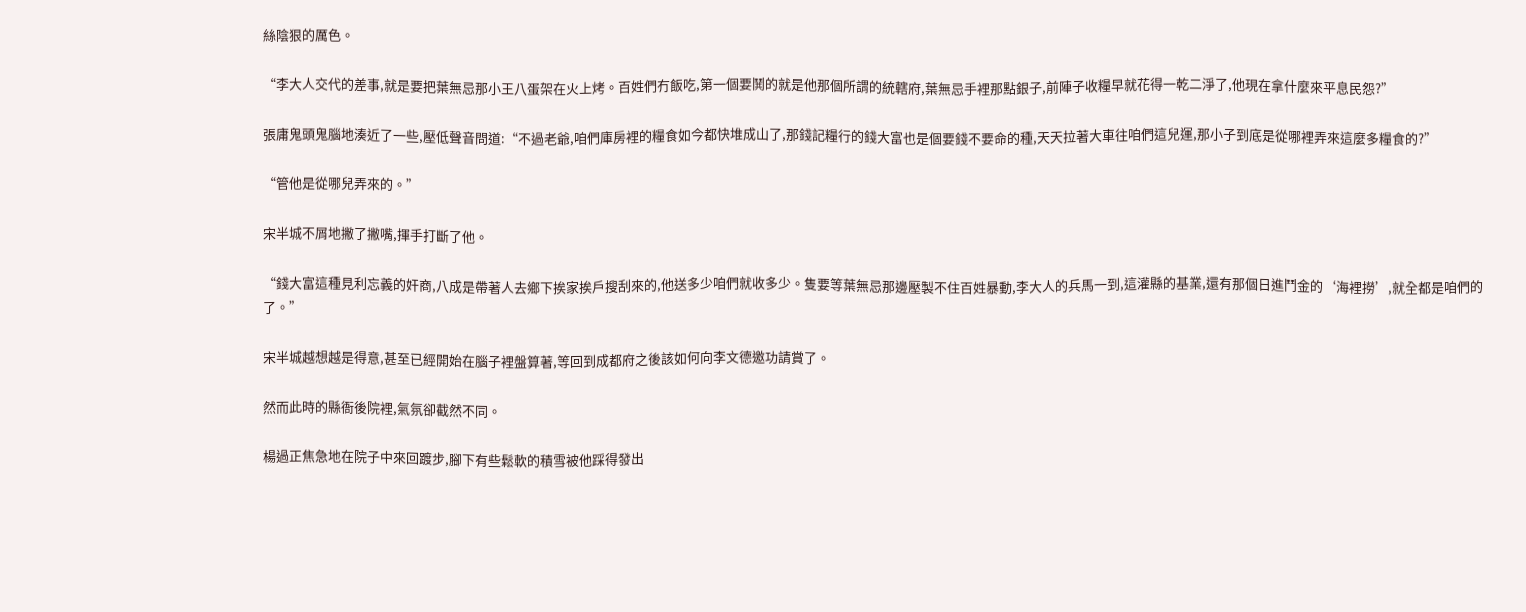絲陰狠的厲色。

“李大人交代的差事,就是要把葉無忌那小王八蛋架在火上烤。百姓們冇飯吃,第一個要鬨的就是他那個所謂的統轄府,葉無忌手裡那點銀子,前陣子收糧早就花得一乾二淨了,他現在拿什麼來平息民怨?”

張庸鬼頭鬼腦地湊近了一些,壓低聲音問道:“不過老爺,咱們庫房裡的糧食如今都快堆成山了,那錢記糧行的錢大富也是個要錢不要命的種,天天拉著大車往咱們這兒運,那小子到底是從哪裡弄來這麼多糧食的?”

“管他是從哪兒弄來的。”

宋半城不屑地撇了撇嘴,揮手打斷了他。

“錢大富這種見利忘義的奸商,八成是帶著人去鄉下挨家挨戶搜刮來的,他送多少咱們就收多少。隻要等葉無忌那邊壓製不住百姓暴動,李大人的兵馬一到,這灌縣的基業,還有那個日進鬥金的‘海裡撈’,就全都是咱們的了。”

宋半城越想越是得意,甚至已經開始在腦子裡盤算著,等回到成都府之後該如何向李文德邀功請賞了。

然而此時的縣衙後院裡,氣氛卻截然不同。

楊過正焦急地在院子中來回踱步,腳下有些鬆軟的積雪被他踩得發出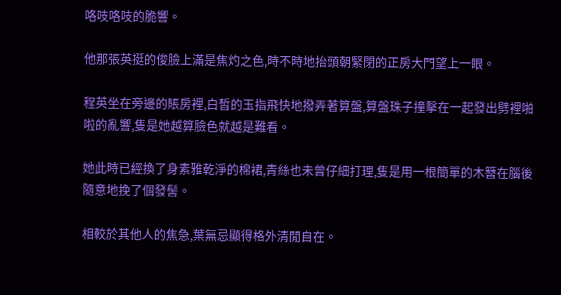咯吱咯吱的脆響。

他那張英挺的俊臉上滿是焦灼之色,時不時地抬頭朝緊閉的正房大門望上一眼。

程英坐在旁邊的賬房裡,白皙的玉指飛快地撥弄著算盤,算盤珠子撞擊在一起發出劈裡啪啦的亂響,隻是她越算臉色就越是難看。

她此時已經換了身素雅乾淨的棉裙,青絲也未曾仔細打理,隻是用一根簡單的木簪在腦後隨意地挽了個發髻。

相較於其他人的焦急,葉無忌顯得格外清閒自在。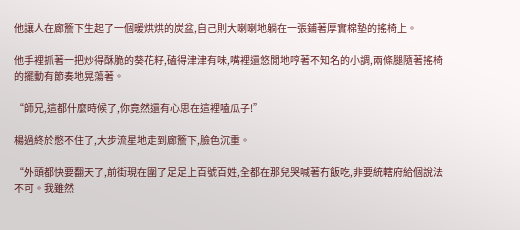他讓人在廊簷下生起了一個暖烘烘的炭盆,自己則大喇喇地躺在一張鋪著厚實棉墊的搖椅上。

他手裡抓著一把炒得酥脆的葵花籽,磕得津津有味,嘴裡還悠閒地哼著不知名的小調,兩條腿隨著搖椅的擺動有節奏地晃蕩著。

“師兄,這都什麼時候了,你竟然還有心思在這裡嗑瓜子!”

楊過終於憋不住了,大步流星地走到廊簷下,臉色沉重。

“外頭都快要翻天了,前街現在圍了足足上百號百姓,全都在那兒哭喊著冇飯吃,非要統轄府給個說法不可。我雖然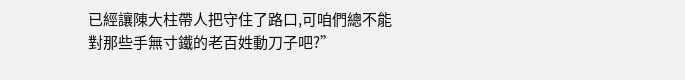已經讓陳大柱帶人把守住了路口,可咱們總不能對那些手無寸鐵的老百姓動刀子吧?”